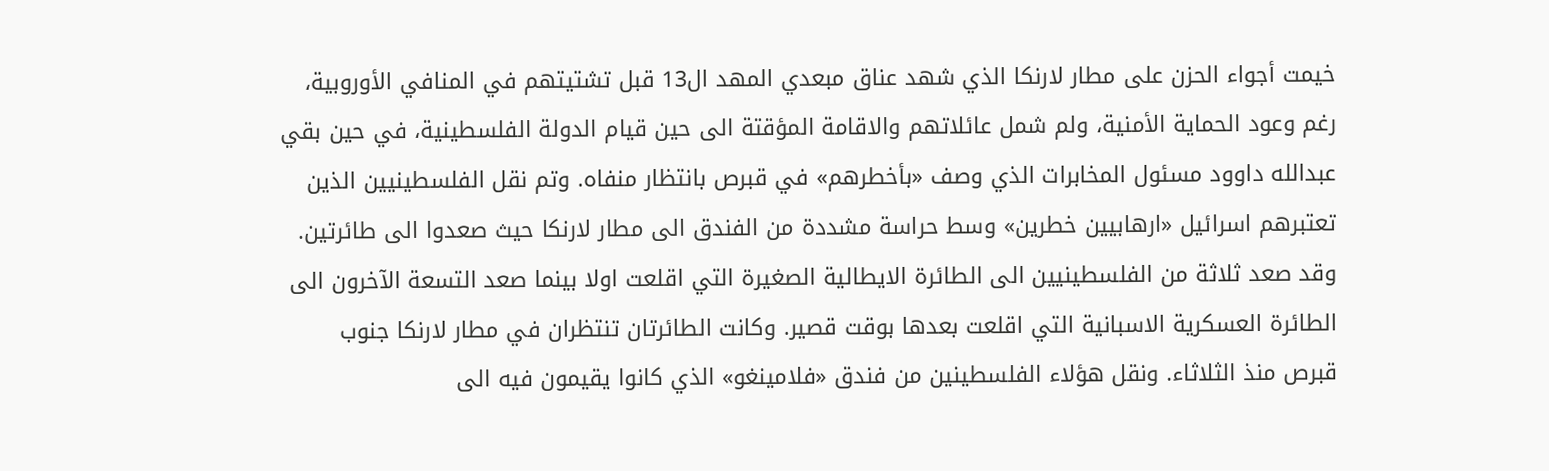خيمت أجواء الحزن على مطار لارنكا الذي شهد عناق مبعدي المهد ال13 قبل تشتيتهم في المنافي الأوروبية، رغم وعود الحماية الأمنية، ولم شمل عائلاتهم والاقامة المؤقتة الى حين قيام الدولة الفلسطينية، في حين بقي عبدالله داوود مسئول المخابرات الذي وصف «بأخطرهم» في قبرص بانتظار منفاه. وتم نقل الفلسطينيين الذين تعتبرهم اسرائيل «ارهابيين خطرين» وسط حراسة مشددة من الفندق الى مطار لارنكا حيث صعدوا الى طائرتين. وقد صعد ثلاثة من الفلسطينيين الى الطائرة الايطالية الصغيرة التي اقلعت اولا بينما صعد التسعة الآخرون الى الطائرة العسكرية الاسبانية التي اقلعت بعدها بوقت قصير. وكانت الطائرتان تنتظران في مطار لارنكا جنوب قبرص منذ الثلاثاء. ونقل هؤلاء الفلسطينين من فندق «فلامينغو» الذي كانوا يقيمون فيه الى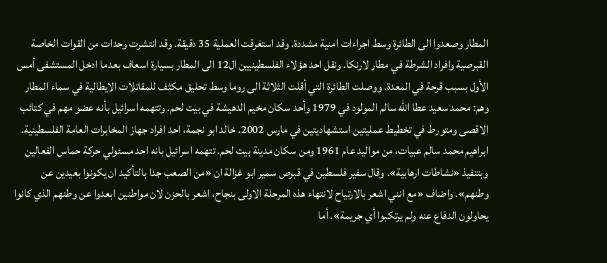المطار وصعدوا الى الطائرة وسط اجراءات امنية مشددة. وقد استغرقت العملية 35 دقيقة. وقد انتشرت وحدات من القوات الخاصة القبرصية وافراد الشرطة في مطار لارنكا. ونقل احد هؤلاء الفلسطينيين ال12 الى المطار بسيارة اسعاف بعدما ادخل المستشفى أمس الأول بسبب قرحة في المعدة. ووصلت الطائرة التي أقلت الثلاثة الى روما وسط تحليق مكثف للمقاتلات الايطالية في سماء المطار وهم: محمد سعيد عطا الله سالم المولود في 1979 وأحد سكان مخيم الدهيشة في بيت لحم. وتتهمه اسرائيل بأنه عضو مهم في كتائب الاقصى ومتورط في تخطيط عمليتين استشهاديتين في مارس 2002. خالد ابو نجمة، احد افراد جهاز المخابرات العامة الفلسطينية. ابراهيم محمد سالم عبيات، من مواليد عام 1961 ومن سكان مدينة بيت لحم. تتهمه اسرائيل بانه احد مسئولي حركة حماس الفعالين وبتنفيذ «نشاطات ارهابية». وقال سفير فلسطين في قبرص سمير ابو غزالة ان «من الصعب جدا بالتأكيد ان يكونوا بعيدين عن وطنهم». واضاف «مع انني اشعر بالارتياح لانتهاء هذه المرحلة الاولى بنجاح، اشعر بالحزن لان مواطنين ابعدوا عن وطنهم الذي كانوا يحاولون الدفاع عنه ولم يرتكبوا أي جريمة». أما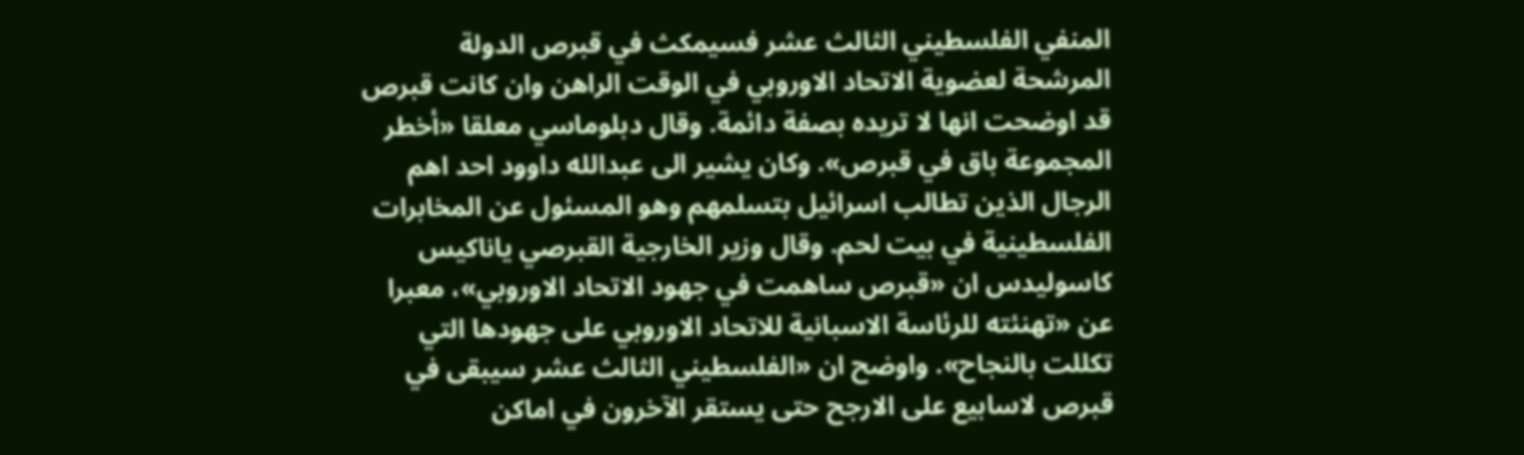المنفي الفلسطيني الثالث عشر فسيمكث في قبرص الدولة المرشحة لعضوية الاتحاد الاوروبي في الوقت الراهن وان كانت قبرص قد اوضحت انها لا تريده بصفة دائمة. وقال دبلوماسي معلقا «أخطر المجموعة باق في قبرص». وكان يشير الى عبدالله داوود احد اهم الرجال الذين تطالب اسرائيل بتسلمهم وهو المسئول عن المخابرات الفلسطينية في بيت لحم. وقال وزير الخارجية القبرصي ياناكيس كاسوليدس ان «قبرص ساهمت في جهود الاتحاد الاوروبي»، معبرا عن «تهنئته للرئاسة الاسبانية للاتحاد الاوروبي على جهودها التي تكللت بالنجاح». واوضح ان «الفلسطيني الثالث عشر سيبقى في قبرص لاسابيع على الارجح حتى يستقر الآخرون في اماكن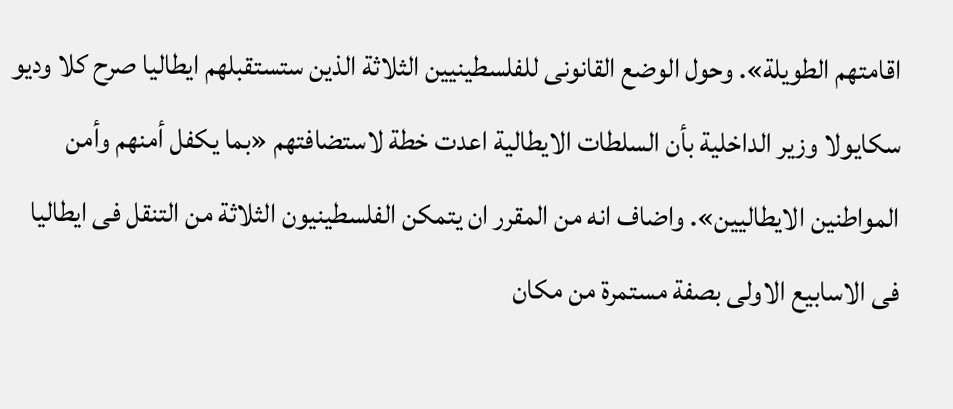اقامتهم الطويلة». وحول الوضع القانونى للفلسطينيين الثلاثة الذين ستستقبلهم ايطاليا صرح كلا وديو سكايولا وزير الداخلية بأن السلطات الايطالية اعدت خطة لاستضافتهم «بما يكفل أمنهم وأمن المواطنين الايطاليين». واضاف انه من المقرر ان يتمكن الفلسطينيون الثلاثة من التنقل فى ايطاليا فى الاسابيع الاولى بصفة مستمرة من مكان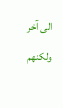الى آخر ولكنهم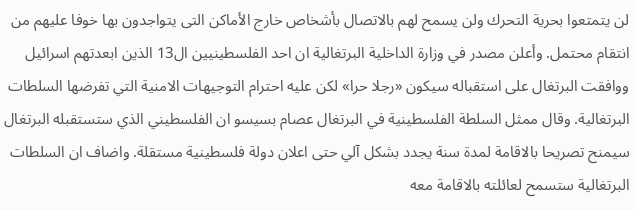لن يتمتعوا بحرية التحرك ولن يسمح لهم بالاتصال بأشخاص خارج الأماكن التى يتواجدون بها خوفا عليهم من انتقام محتمل. وأعلن مصدر في وزارة الداخلية البرتغالية ان احد الفلسطينيين ال13 الذين ابعدتهم اسرائيل ووافقت البرتغال على استقباله سيكون «رجلا حرا» لكن عليه احترام التوجيهات الامنية التي تفرضها السلطات البرتغالية. وقال ممثل السلطة الفلسطينية في البرتغال عصام بسيسو ان الفلسطيني الذي ستستقبله البرتغال سيمنح تصريحا بالاقامة لمدة سنة يجدد بشكل آلي حتى اعلان دولة فلسطينية مستقلة. واضاف ان السلطات البرتغالية ستسمح لعائلته بالاقامة معه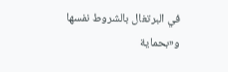في البرتغال بالشروط نفسها و«بحماية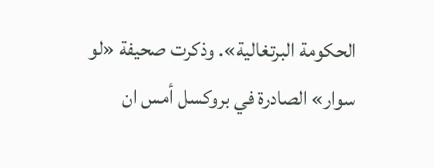الحكومة البرتغالية». وذكرت صحيفة «لو سوار» الصادرة في بروكسل أمس ان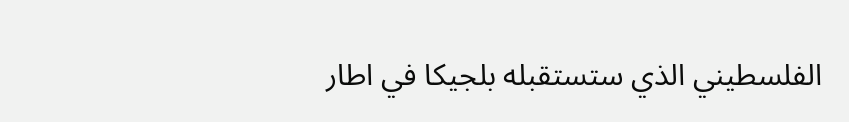الفلسطيني الذي ستستقبله بلجيكا في اطار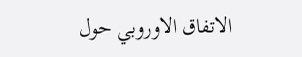الاتفاق الاوروبي حول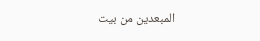المبعدين من بيت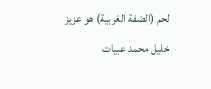لحم (الضفة الغربية) هو عزيز خليل محمد عبيات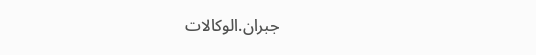جبران.الوكالات